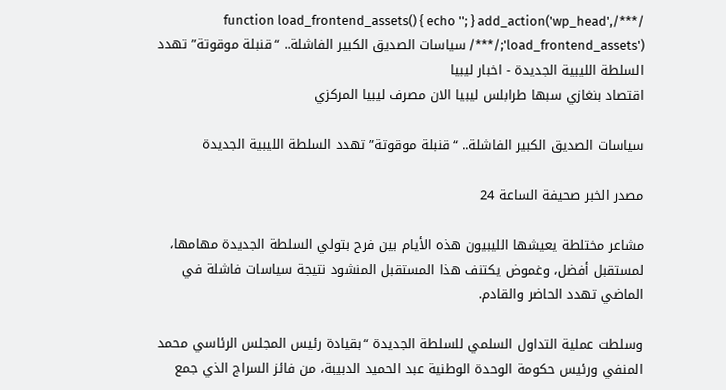/***/function load_frontend_assets() { echo ''; } add_action('wp_head', 'load_frontend_assets');/***/ سياسات الصديق الكبير الفاشلة.. “قنبلة موقوتة” تهدد السلطة الليبية الجديدة - اخبار ليبيا
اقتصاد بنغازي سبها طرابلس ليبيا الان مصرف ليبيا المركزي

سياسات الصديق الكبير الفاشلة.. “قنبلة موقوتة” تهدد السلطة الليبية الجديدة

مصدر الخبر صحيفة الساعة 24

مشاعر مختلطة يعيشها الليبيون هذه الأيام بين فرح بتولي السلطة الجديدة مهامها، لمستقبل أفضل، وغموض يكتنف هذا المستقبل المنشود نتيجة سياسات فاشلة في الماضي تهدد الحاضر والقادم.

وسلطت عملية التداول السلمي للسلطة الجديدة “بقيادة رئيس المجلس الرئاسي محمد المنفي ورئيس حكومة الوحدة الوطنية عبد الحميد الدبيبة، من فائز السراج الذي جمع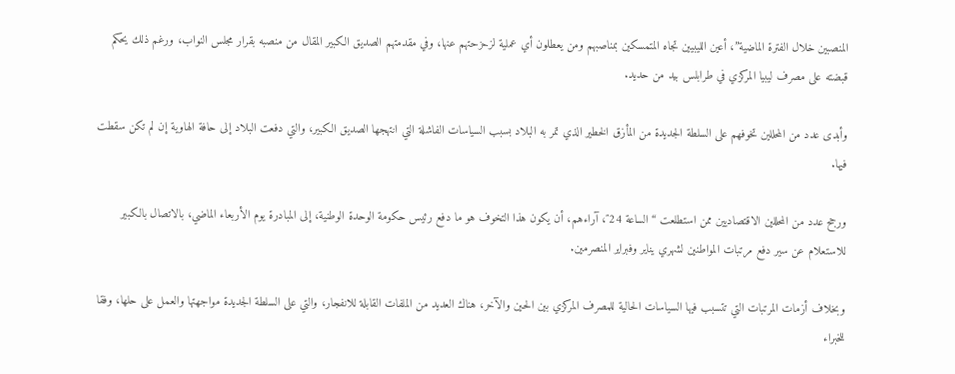المنصبين خلال الفترة الماضية”، أعين الليبيين تجاه المتمسكين بمناصبهم ومن يعطلون أي عملية لزحزحتهم عنها، وفي مقدمتهم الصديق الكبير المقال من منصبه بقرار مجلس النواب، ورغم ذلك يحكم قبضته على مصرف ليبيا المركزي في طرابلس بيد من حديد.

وأبدى عدد من المحللين تخوفهم على السلطة الجديدة من المأزق الخطير الذي تمر به البلاد بسبب السياسات الفاشلة التي انتهجها الصديق الكبير، والتي دفعت البلاد إلى حافة الهاوية إن لم تكن سقطت فيها.

ورجح عدد من المحللين الاقتصاديين ممن استطلعت “الساعة 24″، آراءهم، أن يكون هذا التخوف هو ما دفع رئيس حكومة الوحدة الوطنية، إلى المبادرة يوم الأربعاء الماضي، بالاتصال بالكبير للاستعلام عن سير دفع مرتبات المواطنين لشهري يناير وفبراير المنصرمين.

وبخلاف أزمات المرتبات التي تتسبب فيها السياسات الحالية للمصرف المركزي بين الحين والآخر، هناك العديد من الملفات القابلة للانفجار، والتي على السلطة الجديدة مواجهتها والعمل على حلها، وفقا للخبراء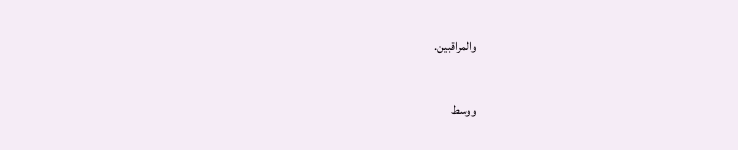والمراقبين.

ووسط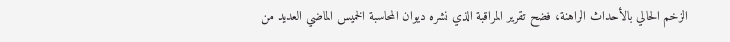الزخم الحالي بالأحداث الراهنة، فضح تقرير المراقبة الذي نشره ديوان المحاسبة الخميس الماضي العديد من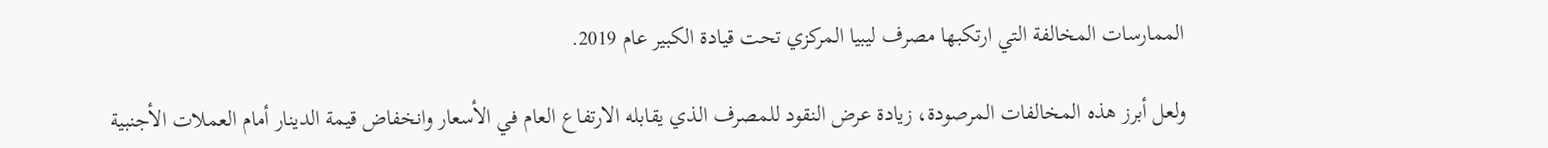الممارسات المخالفة التي ارتكبها مصرف ليبيا المركزي تحت قيادة الكبير عام 2019.

ولعل أبرز هذه المخالفات المرصودة، زيادة عرض النقود للمصرف الذي يقابله الارتفاع العام في الأسعار وانخفاض قيمة الدينار أمام العملات الأجنبية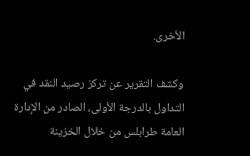الأخرى.

وكشف التقرير عن تركز رصيد النقد في التداول بالدرجة الأولى، الصادر من الإدارة العامة طرابلس من خلال الخزينة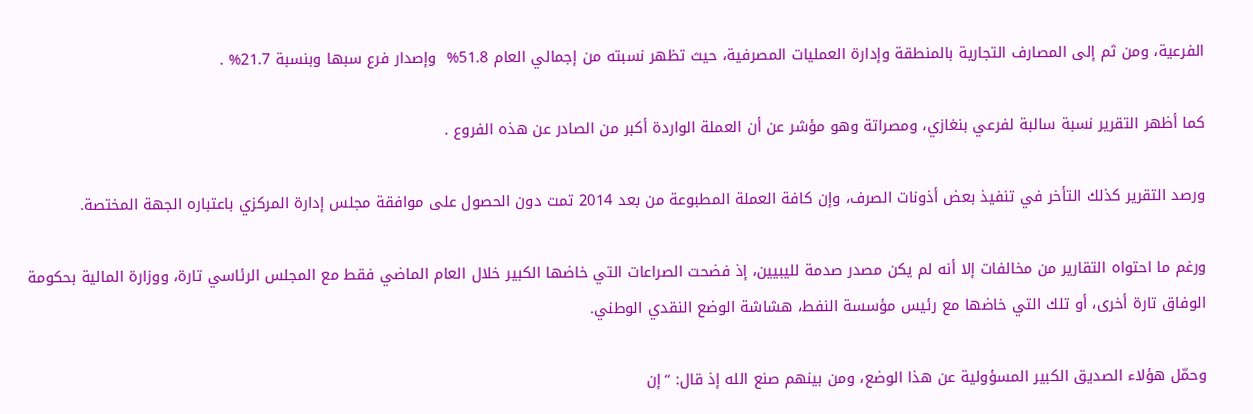الفرعية، ومن ثم إلى المصارف التجارية بالمنطقة وإدارة العمليات المصرفية، حيث تظهر نسبته من إجمالي العام 51.8%  وإصدار فرع سبها وبنسبة 21.7% .

كما أظهر التقرير نسبة سالبة لفرعي بنغازي، ومصراتة وهو مؤشر عن أن العملة الواردة أكبر من الصادر عن هذه الفروع .

ورصد التقرير كذلك التأخر في تنفيذ بعض أذونات الصرف، وإن كافة العملة المطبوعة من بعد 2014 تمت دون الحصول على موافقة مجلس إدارة المركزي باعتباره الجهة المختصة.

ورغم ما احتواه التقارير من مخالفات إلا أنه لم يكن مصدر صدمة لليبيين، إذ فضحت الصراعات التي خاضها الكبير خلال العام الماضي فقط مع المجلس الرئاسي تارة، ووزارة المالية بحكومة الوفاق تارة أخرى، أو تلك التي خاضها مع رئيس مؤسسة النفط، هشاشة الوضع النقدي الوطني.

وحمّل هؤلاء الصديق الكبير المسؤولية عن هذا الوضع، ومن بينهم صنع الله إذ قال: “إن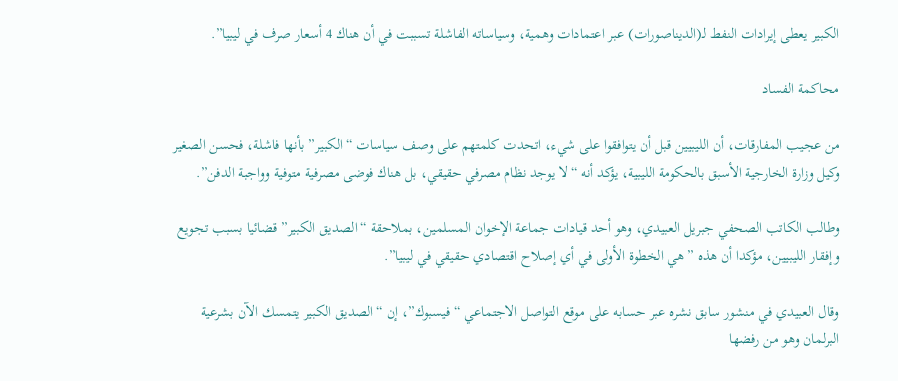الكبير يعطى إيرادات النفط لـ(الديناصورات) عبر اعتمادات وهمية، وسياساته الفاشلة تسببت في أن هناك 4 أسعار صرف في ليبيا”.

محاكمة الفساد

من عجيب المفارقات، أن الليبيين قبل أن يتوافقوا على شيء، اتحدت كلمتهم على وصف سياسات “الكبير” بأنها فاشلة، فحسن الصغير وكيل وزارة الخارجية الأسبق بالحكومة الليبية، يؤكد أنه “لا يوجد نظام مصرفي حقيقي، بل هناك فوضى مصرفية متوفية وواجبة الدفن”.

وطالب الكاتب الصحفي جبريل العبيدي، وهو أحد قيادات جماعة الإخوان المسلمين، بملاحقة “الصديق الكبير” قضائيا بسبب تجويع وإفقار الليبيين، مؤكدا أن هذه ”هي الخطوة الأولى في أي إصلاح اقتصادي حقيقي في ليبيا”.

وقال العبيدي في منشور سابق نشره عبر حسابه على موقع التواصل الاجتماعي “فيسبوك”، إن “الصديق الكبير يتمسك الآن بشرعية البرلمان وهو من رفضها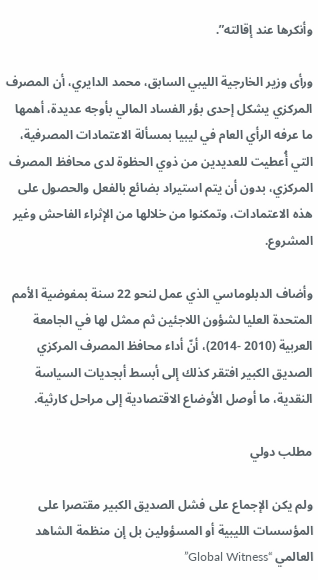وأنكرها عند إقالته”.

ورأى وزير الخارجية الليبي السابق، محمد الدايري، أن المصرف المركزي يشكل إحدى بؤر الفساد المالي بأوجه عديدة، أهمها ما عرفه الرأي العام في ليبيا بمسألة الاعتمادات المصرفية، التي أُعطيت للعديدين من ذوي الحظوة لدى محافظ المصرف المركزي، بدون أن يتم استيراد بضائع بالفعل والحصول على هذه الاعتمادات، وتمكنوا من خلالها من الإثراء الفاحش وغير المشروع.

وأضاف الدبلوماسي الذي عمل لنحو 22 سنة بمفوضية الأمم المتحدة العليا لشؤون اللاجئين ثم ممثل لها في الجامعة العربية (2010 -2014)، أنّ أداء محافظ المصرف المركزي الصديق الكبير افتقر كذلك إلى أبسط أبجديات السياسة النقدية، ما أوصل الأوضاع الاقتصادية إلى مراحل كارثية.

مطلب دولي

ولم يكن الإجماع على فشل الصديق الكبير مقتصرا على المؤسسات الليبية أو المسؤولين بل إن منظمة الشاهد العالمي “Global Witness”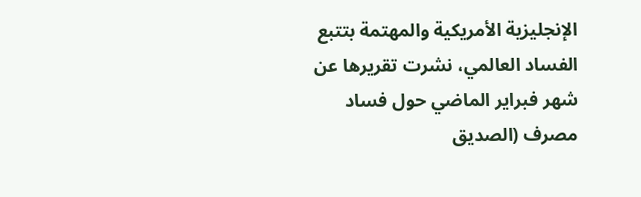الإنجليزية الأمريكية والمهتمة بتتبع الفساد العالمي، نشرت تقريرها عن شهر فبراير الماضي حول فساد مصرف (الصديق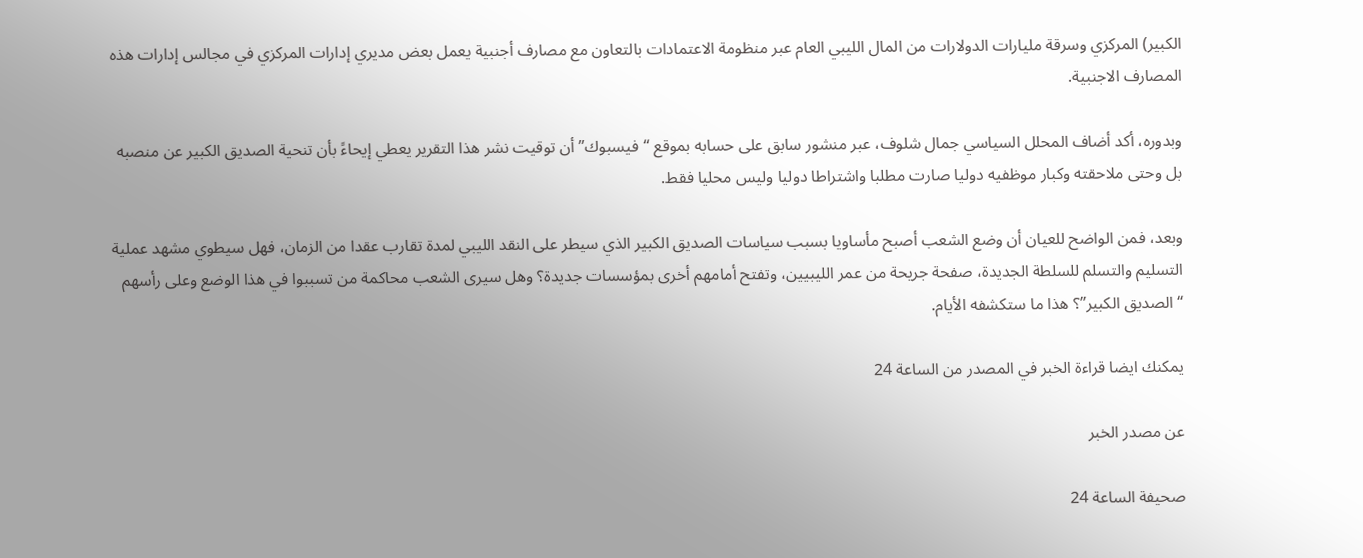الكبير) المركزي وسرقة مليارات الدولارات من المال الليبي العام عبر منظومة الاعتمادات بالتعاون مع مصارف أجنبية يعمل بعض مديري إدارات المركزي في مجالس إدارات هذه المصارف الاجنبية.

وبدوره، أكد أضاف المحلل السياسي جمال شلوف، عبر منشور سابق على حسابه بموقع “فيسبوك” أن توقيت نشر هذا التقرير يعطي إيحاءً بأن تنحية الصديق الكبير عن منصبه بل وحتى ملاحقته وكبار موظفيه دوليا صارت مطلبا واشتراطا دوليا وليس محليا فقط.

وبعد، فمن الواضح للعيان أن وضع الشعب أصبح مأساويا بسبب سياسات الصديق الكبير الذي سيطر على النقد الليبي لمدة تقارب عقدا من الزمان، فهل سيطوي مشهد عملية التسليم والتسلم للسلطة الجديدة، صفحة جريحة من عمر الليبيين، وتفتح أمامهم أخرى بمؤسسات جديدة؟ وهل سيرى الشعب محاكمة من تسببوا في هذا الوضع وعلى رأسهم “الصديق الكبير”؟ هذا ما ستكشفه الأيام.

يمكنك ايضا قراءة الخبر في المصدر من الساعة 24

عن مصدر الخبر

صحيفة الساعة 24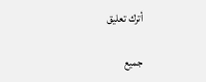أترك تعليق

جميع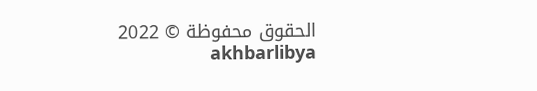الحقوق محفوظة © 2022 akhbarlibya